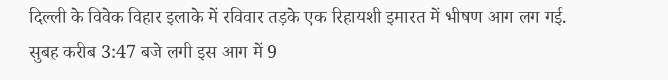दिल्ली के विवेक विहार इलाके में रविवार तड़के एक रिहायशी इमारत में भीषण आग लग गई. सुबह करीब 3:47 बजे लगी इस आग में 9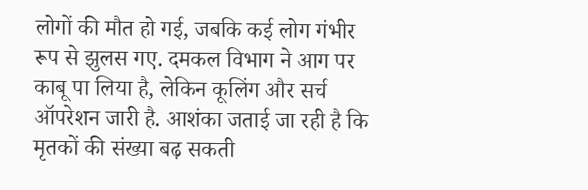लोगों की मौत हो गई, जबकि कई लोग गंभीर रूप से झुलस गए. दमकल विभाग ने आग पर काबू पा लिया है, लेकिन कूलिंग और सर्च ऑपरेशन जारी है. आशंका जताई जा रही है कि मृतकों की संख्या बढ़ सकती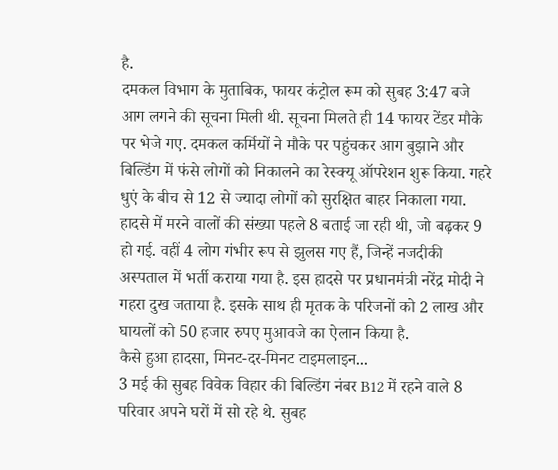है.
दमकल विभाग के मुताबिक, फायर कंट्रोल रूम को सुबह 3:47 बजे आग लगने की सूचना मिली थी. सूचना मिलते ही 14 फायर टेंडर मौके पर भेजे गए. दमकल कर्मियों ने मौके पर पहुंचकर आग बुझाने और बिल्डिंग में फंसे लोगों को निकालने का रेस्क्यू ऑपरेशन शुरू किया. गहरे धुएं के बीच से 12 से ज्यादा लोगों को सुरक्षित बाहर निकाला गया.
हादसे में मरने वालों की संख्या पहले 8 बताई जा रही थी, जो बढ़कर 9 हो गई. वहीं 4 लोग गंभीर रूप से झुलस गए हैं, जिन्हें नजदीकी अस्पताल में भर्ती कराया गया है. इस हादसे पर प्रधानमंत्री नरेंद्र मोदी ने गहरा दुख जताया है. इसके साथ ही मृतक के परिजनों को 2 लाख और घायलों को 50 हजार रुपए मुआवजे का ऐलान किया है.
कैसे हुआ हादसा, मिनट-दर-मिनट टाइमलाइन...
3 मई की सुबह विवेक विहार की बिल्डिंग नंबर B12 में रहने वाले 8 परिवार अपने घरों में सो रहे थे. सुबह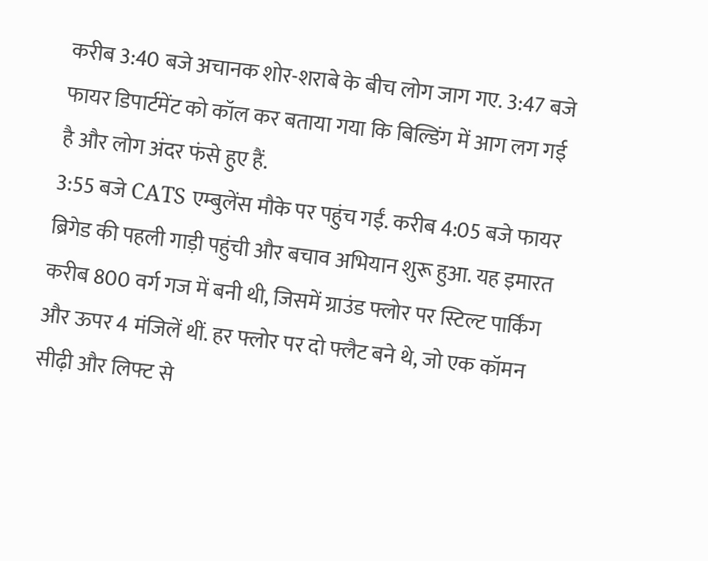करीब 3:40 बजे अचानक शोर-शराबे के बीच लोग जाग गए. 3:47 बजे फायर डिपार्टमेंट को कॉल कर बताया गया कि बिल्डिंग में आग लग गई है और लोग अंदर फंसे हुए हैं.
3:55 बजे CATS एम्बुलेंस मौके पर पहुंच गईं. करीब 4:05 बजे फायर ब्रिगेड की पहली गाड़ी पहुंची और बचाव अभियान शुरू हुआ. यह इमारत करीब 800 वर्ग गज में बनी थी, जिसमें ग्राउंड फ्लोर पर स्टिल्ट पार्किंग और ऊपर 4 मंजिलें थीं. हर फ्लोर पर दो फ्लैट बने थे, जो एक कॉमन सीढ़ी और लिफ्ट से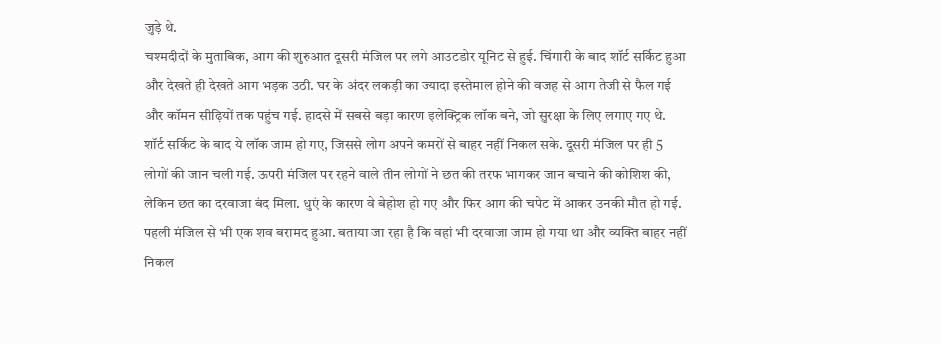जुड़े थे.
चश्मदीदों के मुताबिक, आग की शुरुआत दूसरी मंजिल पर लगे आउटडोर यूनिट से हुई. चिंगारी के बाद शॉर्ट सर्किट हुआ और देखते ही देखते आग भड़क उठी. घर के अंदर लकड़ी का ज्यादा इस्तेमाल होने की वजह से आग तेजी से फैल गई और कॉमन सीढ़ियों तक पहुंच गई. हादसे में सबसे बड़ा कारण इलेक्ट्रिक लॉक बने, जो सुरक्षा के लिए लगाए गए थे.
शॉर्ट सर्किट के बाद ये लॉक जाम हो गए, जिससे लोग अपने कमरों से बाहर नहीं निकल सके. दूसरी मंजिल पर ही 5 लोगों की जान चली गई. ऊपरी मंजिल पर रहने वाले तीन लोगों ने छत की तरफ भागकर जान बचाने की कोशिश की, लेकिन छत का दरवाजा बंद मिला. धुएं के कारण वे बेहोश हो गए और फिर आग की चपेट में आकर उनकी मौत हो गई.
पहली मंजिल से भी एक शव बरामद हुआ. बताया जा रहा है कि वहां भी दरवाजा जाम हो गया था और व्यक्ति बाहर नहीं निकल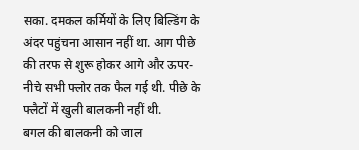सका. दमकल कर्मियों के लिए बिल्डिंग के अंदर पहुंचना आसान नहीं था. आग पीछे की तरफ से शुरू होकर आगे और ऊपर-नीचे सभी फ्लोर तक फैल गई थी. पीछे के फ्लैटों में खुली बालकनी नहीं थी.
बगल की बालकनी को जाल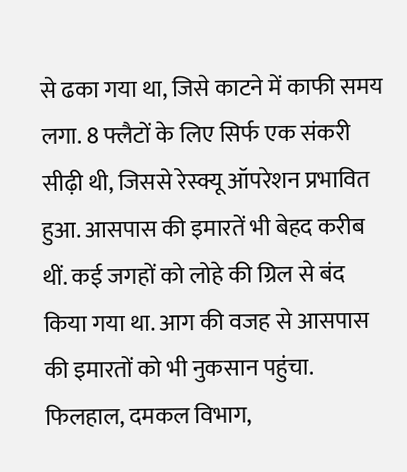से ढका गया था, जिसे काटने में काफी समय लगा. 8 फ्लैटों के लिए सिर्फ एक संकरी सीढ़ी थी, जिससे रेस्क्यू ऑपरेशन प्रभावित हुआ. आसपास की इमारतें भी बेहद करीब थीं. कई जगहों को लोहे की ग्रिल से बंद किया गया था. आग की वजह से आसपास की इमारतों को भी नुकसान पहुंचा.
फिलहाल, दमकल विभाग,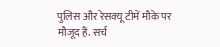पुलिस और रेसक्यू टीमें मौके पर मौजूद हैं. सर्च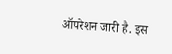ऑपरेशन जारी है. इस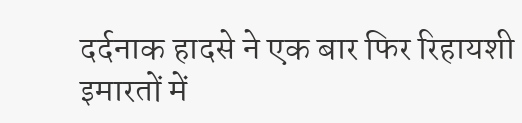दर्दनाक हादसे ने एक बार फिर रिहायशी इमारतों में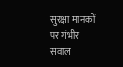सुरक्षा मानकों पर गंभीर सवाल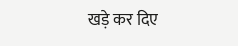खड़े कर दिए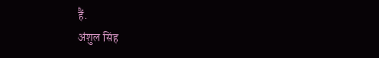हैं.
अंशुल सिंह